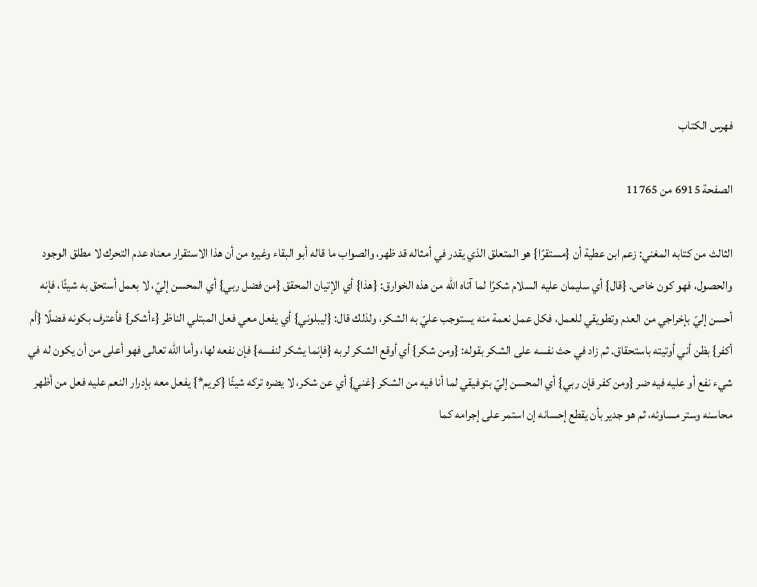فهرس الكتاب

الصفحة 6915 من 11765

الثالث من كتابه المغني: زعم ابن عطية أن {مستقرًا} هو المتعلق الذي يقدر في أمثاله قد ظهر، والصواب ما قاله أبو البقاء وغيره من أن هذا الاستقرار معناه عدم التحرك لا مطلق الوجود والحصول، فهو كون خاص. {قال} أي سليمان عليه السلام شكرًا لما آتاه الله من هذه الخوارق: {هذا} أي الإتيان المحقق {من فضل ربي} أي المحسن إليّ، لا بعمل أستحق به شيئًا، فإنه أحسن إليّ بإخراجي من العدم وتطويقي للعمل، فكل عمل نعمة منه يستوجب عليّ به الشكر، ولذلك قال: {ليبلوني} أي يفعل معي فعل المبتلي الناظر {ءأشكر} فأعترف بكونه فضلًا {أم أكفر} بظن أني أوتيته باستحقاق. ثم زاد في حث نفسه على الشكر بقوله: {ومن شكر} أي أوقع الشكر لربه {فإنما يشكر لنفسه} فإن نفعه لها، وأما الله تعالى فهو أعلى من أن يكون له في شيء نفع أو عليه فيه ضر {ومن كفر فإن ربي} أي المحسن إليّ بتوفيقي لما أنا فيه من الشكر {غني} أي عن شكر، لا يضره تركه شيئًا {كريم*} يفعل معه بإدرار النعم عليه فعل من أظهر محاسنه وستر مساوئه، ثم هو جدير بأن يقطع إحسانه إن استمر على إجرامه كما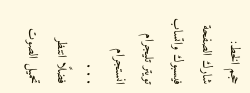حجم الخط:
شارك الصفحة
فيسبوك واتساب تويتر تليجرام انستجرام
. . .
فضلًا انتظر تحميل الصوت